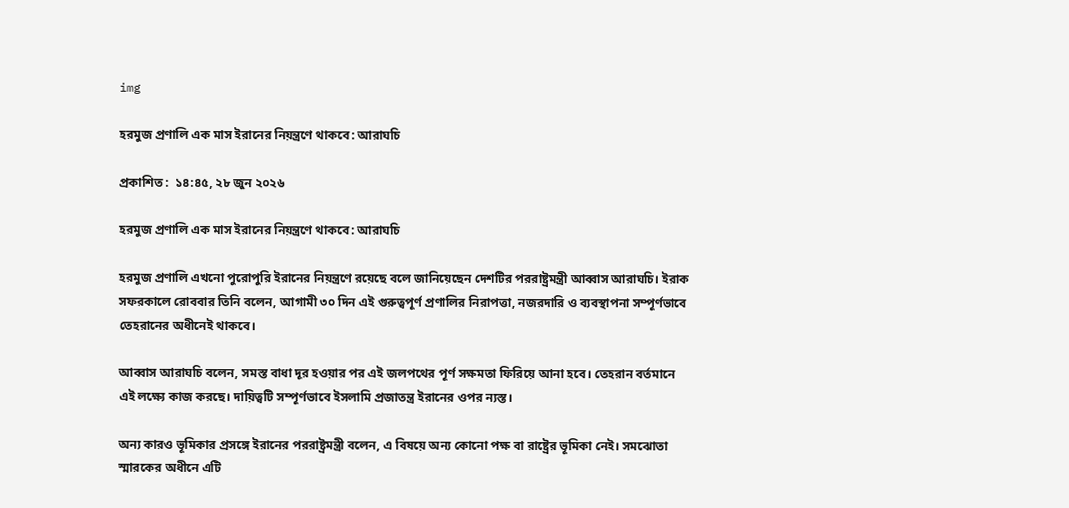img

হরমুজ প্রণালি এক মাস ইরানের নিয়ন্ত্রণে থাকবে: আরাঘচি

প্রকাশিত :  ১৪:৪৫, ২৮ জুন ২০২৬

হরমুজ প্রণালি এক মাস ইরানের নিয়ন্ত্রণে থাকবে: আরাঘচি

হরমুজ প্রণালি এখনো পুরোপুরি ইরানের নিয়ন্ত্রণে রয়েছে বলে জানিয়েছেন দেশটির পররাষ্ট্রমন্ত্রী আব্বাস আরাঘচি। ইরাক সফরকালে রোববার তিনি বলেন, আগামী ৩০ দিন এই গুরুত্বপূর্ণ প্রণালির নিরাপত্তা, নজরদারি ও ব্যবস্থাপনা সম্পূর্ণভাবে তেহরানের অধীনেই থাকবে।

আব্বাস আরাঘচি বলেন, সমস্ত বাধা দূর হওয়ার পর এই জলপথের পূর্ণ সক্ষমতা ফিরিয়ে আনা হবে। তেহরান বর্তমানে এই লক্ষ্যে কাজ করছে। দায়িত্বটি সম্পূর্ণভাবে ইসলামি প্রজাতন্ত্র ইরানের ওপর ন্যস্ত।

অন্য কারও ভূমিকার প্রসঙ্গে ইরানের পররাষ্ট্রমন্ত্রী বলেন, এ বিষয়ে অন্য কোনো পক্ষ বা রাষ্ট্রের ভূমিকা নেই। সমঝোতা স্মারকের অধীনে এটি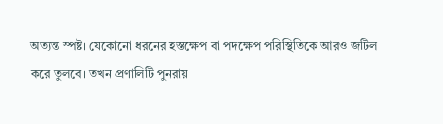অত্যন্ত স্পষ্ট। যেকোনো ধরনের হস্তক্ষেপ বা পদক্ষেপ পরিস্থিতিকে আরও জটিল করে তুলবে। তখন প্রণালিটি পুনরায়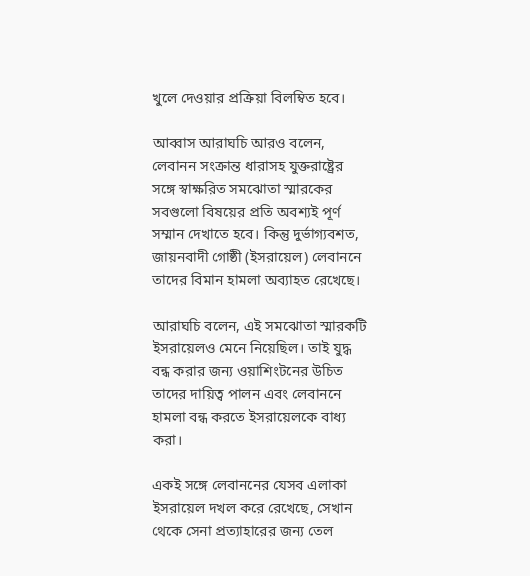খুলে দেওয়ার প্রক্রিয়া বিলম্বিত হবে।

আব্বাস আরাঘচি আরও বলেন, লেবানন সংক্রান্ত ধারাসহ যুক্তরাষ্ট্রের সঙ্গে স্বাক্ষরিত সমঝোতা স্মারকের সবগুলো বিষয়ের প্রতি অবশ্যই পূর্ণ সম্মান দেখাতে হবে। কিন্তু দুর্ভাগ্যবশত, জায়নবাদী গোষ্ঠী (ইসরায়েল) লেবাননে তাদের বিমান হামলা অব্যাহত রেখেছে।

আরাঘচি বলেন, এই সমঝোতা স্মারকটি ইসরায়েলও মেনে নিয়েছিল। তাই যুদ্ধ বন্ধ করার জন্য ওয়াশিংটনের উচিত তাদের দায়িত্ব পালন এবং লেবাননে হামলা বন্ধ করতে ইসরায়েলকে বাধ্য করা।

একই সঙ্গে লেবাননের যেসব এলাকা ইসরায়েল দখল করে রেখেছে, সেখান থেকে সেনা প্রত্যাহারের জন্য তেল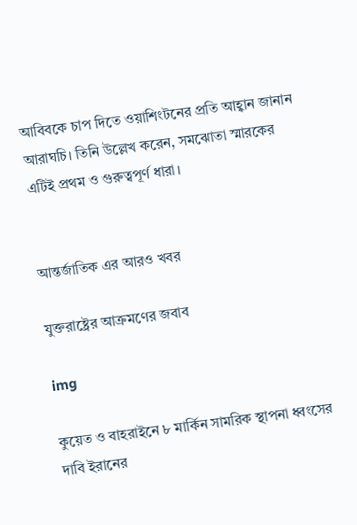আবিবকে চাপ দিতে ওয়াশিংটনের প্রতি আহ্বান জানান আরাঘচি। তিনি উল্লেখ করেন, সমঝোতা স্মারকের এটিই প্রথম ও গুরুত্বপূর্ণ ধারা।


আন্তর্জাতিক এর আরও খবর

যুক্তরাষ্ট্রের আক্রমণের জবাব

img

কুয়েত ও বাহরাইনে ৮ মার্কিন সামরিক স্থাপনা ধ্বংসের দাবি ইরানের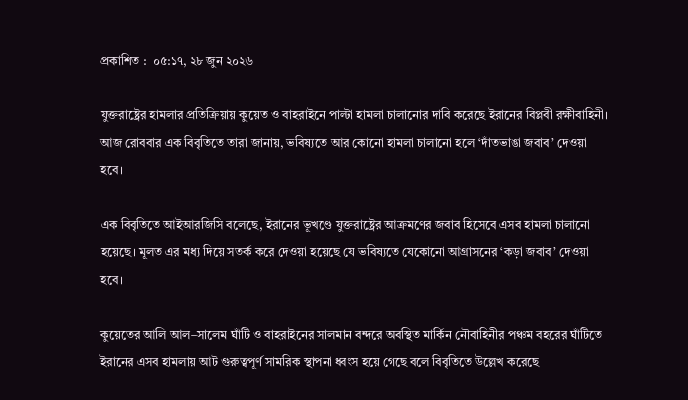প্রকাশিত :  ০৫:১৭, ২৮ জুন ২০২৬

যুক্তরাষ্ট্রের হামলার প্রতিক্রিয়ায় কুয়েত ও বাহরাইনে পাল্টা হামলা চালানোর দাবি করেছে ইরানের বিপ্লবী রক্ষীবাহিনী। আজ রোববার এক বিবৃতিতে তারা জানায়, ভবিষ্যতে আর কোনো হামলা চালানো হলে ‘দাঁতভাঙা জবাব’ দেওয়া হবে।

এক বিবৃতিতে আইআরজিসি বলেছে, ইরানের ভূখণ্ডে যুক্তরাষ্ট্রের আক্রমণের জবাব হিসেবে এসব হামলা চালানো হয়েছে। মূলত এর মধ্য দিয়ে সতর্ক করে দেওয়া হয়েছে যে ভবিষ্যতে যেকোনো আগ্রাসনের ‘কড়া জবাব’ দেওয়া হবে।

কুয়েতের আলি আল–সালেম ঘাঁটি ও বাহরাইনের সালমান বন্দরে অবস্থিত মার্কিন নৌবাহিনীর পঞ্চম বহরের ঘাঁটিতে ইরানের এসব হামলায় আট গুরুত্বপূর্ণ সামরিক স্থাপনা ধ্বংস হয়ে গেছে বলে বিবৃতিতে উল্লেখ করেছে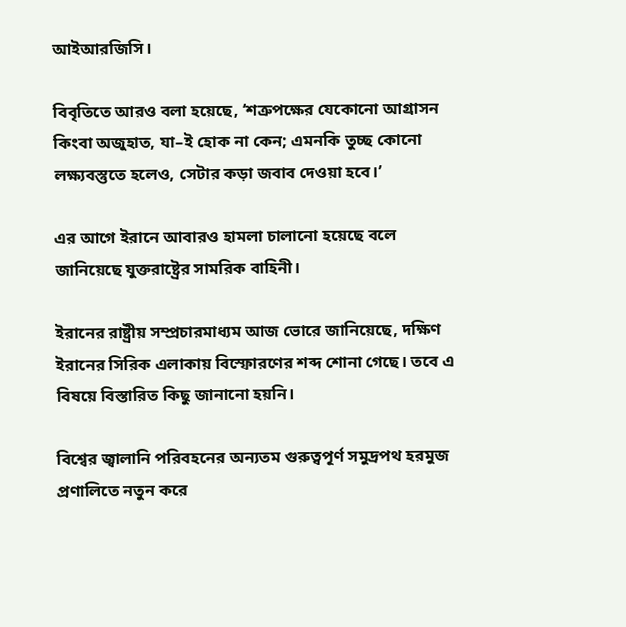আইআরজিসি।

বিবৃতিতে আরও বলা হয়েছে, ‘শত্রুপক্ষের যেকোনো আগ্রাসন কিংবা অজুহাত, যা–ই হোক না কেন; এমনকি তুচ্ছ কোনো লক্ষ্যবস্তুতে হলেও, সেটার কড়া জবাব দেওয়া হবে।’

এর আগে ইরানে আবারও হামলা চালানো হয়েছে বলে জানিয়েছে যুক্তরাষ্ট্রের সামরিক বাহিনী।

ইরানের রাষ্ট্রীয় সম্প্রচারমাধ্যম আজ ভোরে জানিয়েছে, দক্ষিণ ইরানের সিরিক এলাকায় বিস্ফোরণের শব্দ শোনা গেছে। তবে এ বিষয়ে বিস্তারিত কিছু জানানো হয়নি।

বিশ্বের জ্বালানি পরিবহনের অন্যতম গুরুত্বপূর্ণ সমুদ্রপথ হরমুজ প্রণালিতে নতুন করে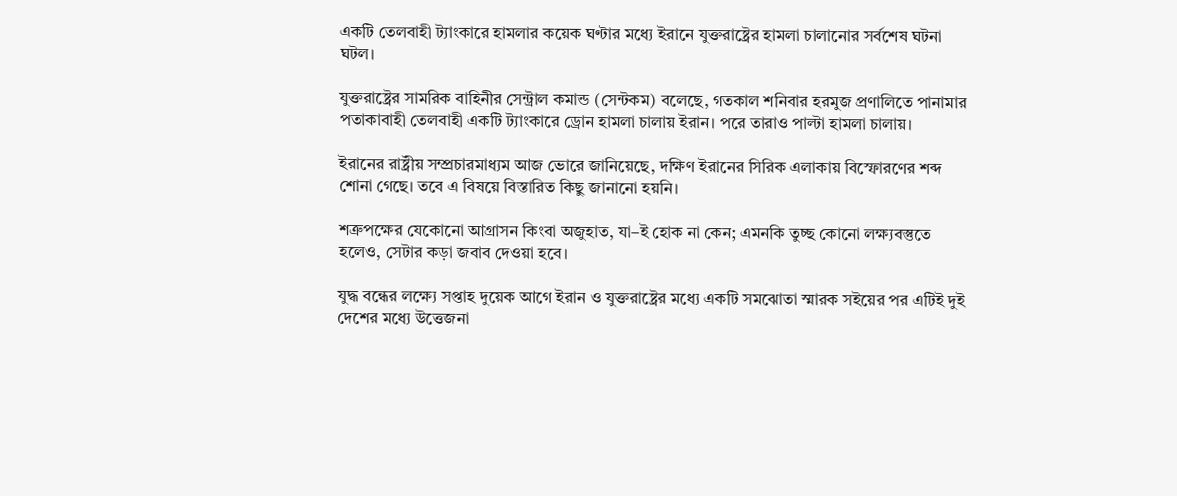একটি তেলবাহী ট্যাংকারে হামলার কয়েক ঘণ্টার মধ্যে ইরানে যুক্তরাষ্ট্রের হামলা চালানোর সর্বশেষ ঘটনা ঘটল।

যুক্তরাষ্ট্রের সামরিক বাহিনীর সেন্ট্রাল কমান্ড (সেন্টকম) বলেছে, গতকাল শনিবার হরমুজ প্রণালিতে পানামার পতাকাবাহী তেলবাহী একটি ট্যাংকারে ড্রোন হামলা চালায় ইরান। পরে তারাও পাল্টা হামলা চালায়।

ইরানের রাষ্ট্রীয় সম্প্রচারমাধ্যম আজ ভোরে জানিয়েছে, দক্ষিণ ইরানের সিরিক এলাকায় বিস্ফোরণের শব্দ শোনা গেছে। তবে এ বিষয়ে বিস্তারিত কিছু জানানো হয়নি।

শত্রুপক্ষের যেকোনো আগ্রাসন কিংবা অজুহাত, যা–ই হোক না কেন; এমনকি তুচ্ছ কোনো লক্ষ্যবস্তুতে হলেও, সেটার কড়া জবাব দেওয়া হবে।

যুদ্ধ বন্ধের লক্ষ্যে সপ্তাহ দুয়েক আগে ইরান ও যুক্তরাষ্ট্রের মধ্যে একটি সমঝোতা স্মারক সইয়ের পর এটিই দুই দেশের মধ্যে উত্তেজনা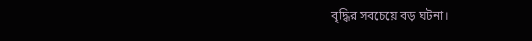বৃদ্ধির সবচেয়ে বড় ঘটনা।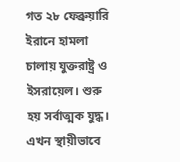গত ২৮ ফেব্রুয়ারি ইরানে হামলা চালায় যুক্তরাষ্ট্র ও ইসরায়েল। শুরু হয় সর্বাত্মক যুদ্ধ। এখন স্থায়ীভাবে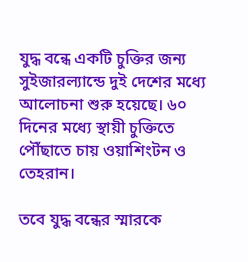যুদ্ধ বন্ধে একটি চুক্তির জন্য সুইজারল্যান্ডে দুই দেশের মধ্যে আলোচনা শুরু হয়েছে। ৬০ দিনের মধ্যে স্থায়ী চুক্তিতে পৌঁছাতে চায় ওয়াশিংটন ও তেহরান।

তবে যুদ্ধ বন্ধের স্মারকে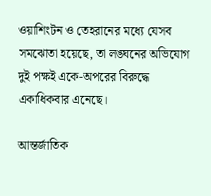ওয়াশিংটন ও তেহরানের মধ্যে যেসব সমঝোতা হয়েছে, তা লঙ্ঘনের অভিযোগ দুই পক্ষই একে-অপরের বিরুদ্ধে একাধিকবার এনেছে।

আন্তর্জাতিক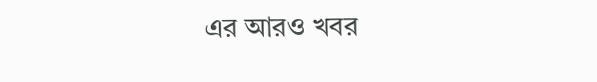এর আরও খবর